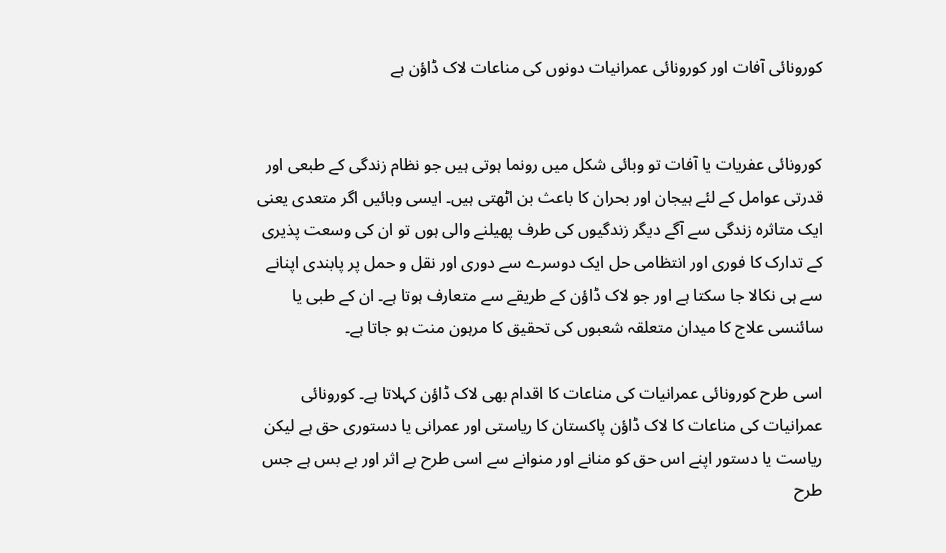کورونائی آفات اور کورونائی عمرانیات دونوں کی مناعات لاک ڈاؤن ہے


کورونائی عفریات یا آفات تو وبائی شکل میں رونما ہوتی ہیں جو نظام زندگی کے طبعی اور قدرتی عوامل کے لئے ہیجان اور بحران کا باعث بن اٹھتی ہیں۔ ایسی وبائیں اگر متعدی یعنی ایک متاثرہ زندگی سے آگے دیگر زندگیوں کی طرف پھیلنے والی ہوں تو ان کی وسعت پذیری کے تدارک کا فوری اور انتظامی حل ایک دوسرے سے دوری اور نقل و حمل پر پابندی اپنانے سے ہی نکالا جا سکتا ہے اور جو لاک ڈاؤن کے طریقے سے متعارف ہوتا ہے۔ ان کے طبی یا سائنسی علاج کا میدان متعلقہ شعبوں کی تحقیق کا مرہون منت ہو جاتا ہے۔

اسی طرح کورونائی عمرانیات کی مناعات کا اقدام بھی لاک ڈاؤن کہلاتا ہے۔ کورونائی عمرانیات کی مناعات کا لاک ڈاؤن پاکستان کا ریاستی اور عمرانی یا دستوری حق ہے لیکن ریاست یا دستور اپنے اس حق کو منانے اور منوانے سے اسی طرح بے اثر اور بے بس ہے جس طرح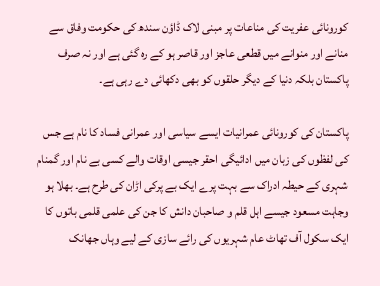کورونائی عفریت کی مناعات پر مبنی لاک ڈاؤن سندھ کی حکومت وفاق سے منانے اور منوانے میں قطعی عاجز اور قاصر ہو کے رہ گئی ہے اور نہ صرف پاکستان بلکہ دنیا کے دیگر حلقوں کو بھی دکھائی دے رہی ہے۔

پاکستان کی کورونائی عمرانیات ایسے سیاسی اور عمرانی فساد کا نام ہے جس کی لفظوں کی زبان میں ادائیگی احقر جیسی اوقات والے کسی بے نام اور گمنام شہری کے حیطہ ادراک سے بہت پرے ایک بے پرکی اڑان کی طرح ہے۔ بھلا ہو وجاہت مسعود جیسے اہل قلم و صاحبان دانش کا جن کی علمی قلمی باتوں کا ایک سکول آف تھاٹ عام شہریوں کی رائے سازی کے لیے وہاں جھانک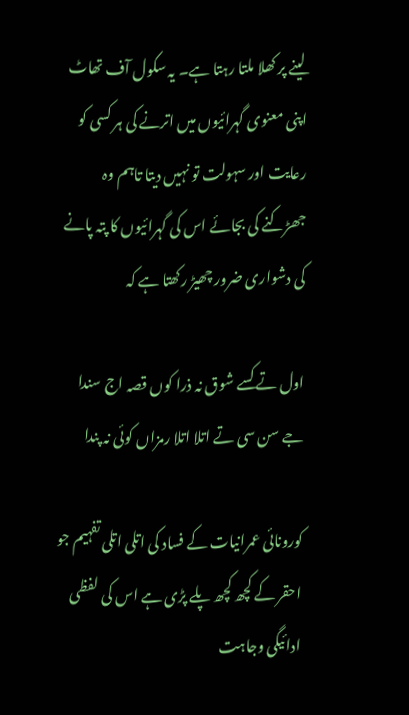لینے پر کھلا ملتا رہتا ہے۔ یہ سکول آف تھاٹ اپنی معنوی گہرائیوں میں اترنے کی ہر کسی کو رعایت اور سہولت تو نہیں دیتا تاہم وہ جھڑکنے کی بجائے اس کی گہرائیوں کا پتہ پانے کی دشواری ضرور چھیڑ رکھتا ہے کہ

اول تے کسے شوق نہ ذرا کوں قصہ اج سندا
جے سن سی تے اتلا اتلا رمزاں کوئی نہ پندا

کورونائی عمرانیات کے فساد کی اتلی اتلی تفہیم جو احقر کے کچھ کچھ پلے پڑی ہے اس کی لفظی ادائیگی وجاہت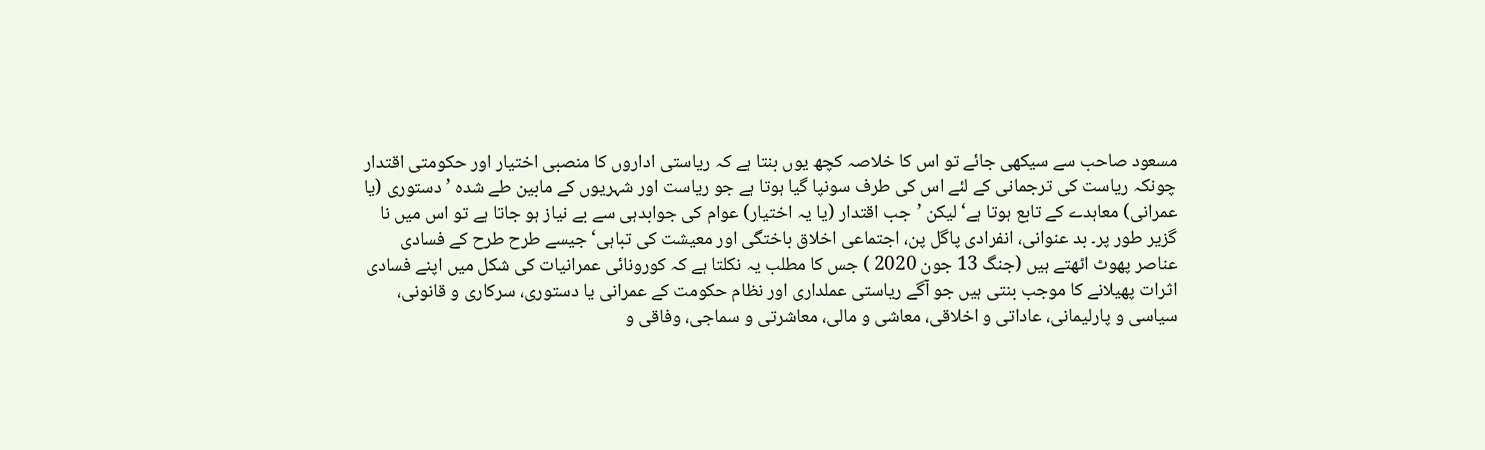مسعود صاحب سے سیکھی جائے تو اس کا خلاصہ کچھ یوں بنتا ہے کہ ریاستی اداروں کا منصبی اختیار اور حکومتی اقتدار چونکہ ریاست کی ترجمانی کے لئے اس کی طرف سونپا گیا ہوتا ہے جو ریاست اور شہریوں کے مابین طے شدہ ’دستوری (یا عمرانی) معاہدے کے تابع ہوتا ہے‘ لیکن ’جب اقتدار (یا یہ اختیار) عوام کی جوابدہی سے بے نیاز ہو جاتا ہے تو اس میں نا گزیر طور پر۔ بد عنوانی، انفرادی پاگل پن، اجتماعی اخلاق باختگی اور معیشت کی تباہی‘ جیسے طرح طرح کے فسادی عناصر پھوٹ اٹھتے ہیں (جنگ 13 جون 2020 ) جس کا مطلب یہ نکلتا ہے کہ کورونائی عمرانیات کی شکل میں اپنے فسادی اثرات پھیلانے کا موجب بنتی ہیں جو آگے ریاستی عملداری اور نظام حکومت کے عمرانی یا دستوری، سرکاری و قانونی، سیاسی و پارلیمانی، عاداتی و اخلاقی، معاشی و مالی، معاشرتی و سماجی، وفاقی و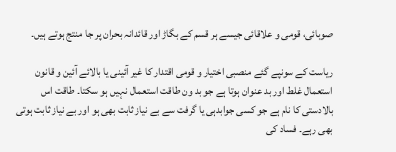صوبائی، قومی و علاقائی جیسے ہر قسم کے بگاڑ اور قائدانہ بحران پر جا منتج ہوتے ہیں۔

ریاست کے سونپے گئے منصبی اختیار و قومی اقتدار کا غیر آئینی یا بالائے آئین و قانون استعمال غلط اور بد عنوان ہوتا ہے جو بد ون طاقت استعمال نہیں ہو سکتا۔ طاقت اس بالادستی کا نام ہے جو کسی جوابدہی یا گرفت سے بے نیاز ثابت بھی ہو اور بے نیاز ثابت ہوتی بھی رہے۔ فساد کی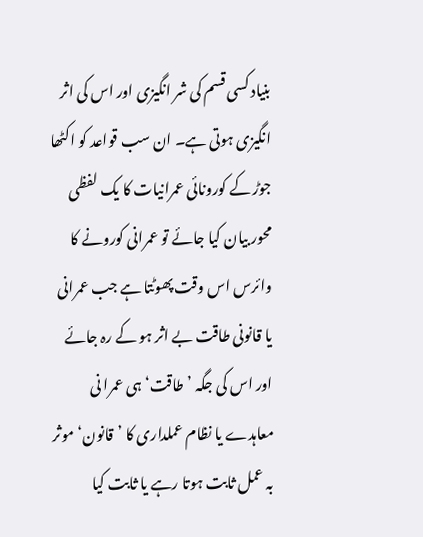بنیاد کسی قسم کی شر انگیزی اور اس کی اثر انگیزی ہوتی ہے۔ ان سب قواعد کو اکٹھا جوڑ کے کورونائی عمرانیات کا یک لفظی محور بیان کیا جائے تو عمرانی کورونے کا وائرس اس وقت پھوٹتا ہے جب عمرانی یا قانونی طاقت بے اثر ہو کے رہ جائے اور اس کی جگہ ’طاقت‘ ہی عمرا نی معاہدے یا نظام عملداری کا ’قانون‘ موثر بہ عمل ثابت ہوتا رہے یا ثابت کیا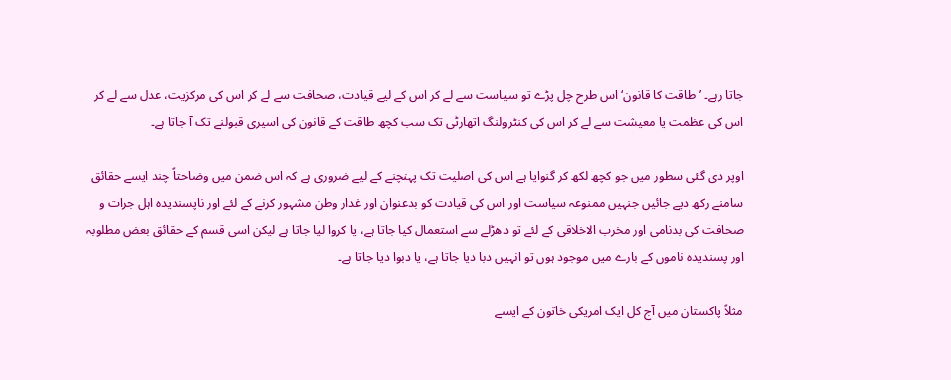جاتا رہے۔ ’طاقت کا قانون‘ اس طرح چل پڑے تو سیاست سے لے کر اس کے لیے قیادت، صحافت سے لے کر اس کی مرکزیت، عدل سے لے کر اس کی عظمت یا معیشت سے لے کر اس کی کنٹرولنگ اتھارٹی تک سب کچھ طاقت کے قانون کی اسیری قبولنے تک آ جاتا ہے۔

اوپر دی گئی سطور میں جو کچھ لکھ کر گنوایا ہے اس کی اصلیت تک پہنچنے کے لیے ضروری ہے کہ اس ضمن میں وضاحتاً چند ایسے حقائق سامنے رکھ دیے جائیں جنہیں ممنوعہ سیاست اور اس کی قیادت کو بدعنوان اور غدار وطن مشہور کرنے کے لئے اور ناپسندیدہ اہل جرات و صحافت کی بدنامی اور مخرب الاخلاقی کے لئے تو دھڑلے سے استعمال کیا جاتا ہے، یا کروا لیا جاتا ہے لیکن اسی قسم کے حقائق بعض مطلوبہ اور پسندیدہ ناموں کے بارے میں موجود ہوں تو انہیں دبا دیا جاتا ہے، یا دبوا دیا جاتا ہے۔

مثلاً پاکستان میں آج کل ایک امریکی خاتون کے ایسے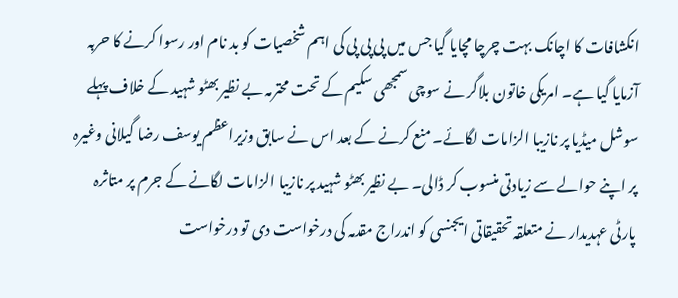انکشافات کا اچانک بہت چرچا مچایا گیا جس میں پی پی پی کی اہم شخصیات کو بد نام اور رسوا کرنے کا حربہ آزمایا گیا ہے۔ امریکی خاتون بلاگر نے سوچی سمجھی سکیم کے تحت محترمہ بے نظیر بھٹو شہید کے خلاف پہلے سوشل میڈیا پر نازیبا الزامات لگائے۔ منع کرنے کے بعد اس نے سابق وزیراعظم یوسف رضا گیلانی وغیرہ پر اپنے حوالے سے زیادتی منسوب کر ڈالی۔ بے نظیر بھٹو شہید پر نازیبا الزامات لگانے کے جرم پر متاثرہ پارٹی عہدیدار نے متعلقہ تحقیقاتی ایجنسی کو اندراج مقدمہ کی درخواست دی تو درخواست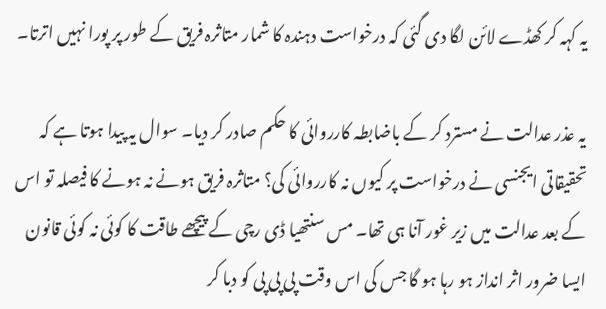یہ کہہ کر کھڈے لائن لگا دی گئی کہ درخواست دہندہ کا شمار متاثرہ فریق کے طور پر پورا نہیں اترتا۔

یہ عذر عدالت نے مسترد کر کے باضابطہ کارروائی کا حکم صادر کر دیا۔ سوال یہ پیدا ہوتا ہے کہ تحقیقاتی ایجنسی نے درخواست پر کیوں نہ کارروائی کی؟ متاثرہ فریق ہونے نہ ہونے کا فیصلہ تو اس کے بعد عدالت میں زیر غور آنا ہی تھا۔ مس سنتھیا ڈی رچی کے پیچھے طاقت کا کوئی نہ کوئی قانون ایسا ضرور اثر انداز ہو رہا ہو گا جس کی اس وقت پی پی پی کو دبا کر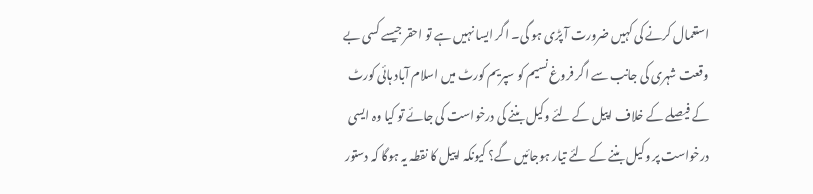استعمال کرنے کی کہیں ضرورت آ پڑی ہو گی۔ اگر ایسا نہیں ہے تو احقر جیسے کسی بے وقعت شہری کی جانب سے اگر فروغ نسیم کو سپریم کورٹ میں اسلام آباد ہائی کورٹ کے فیصلے کے خلاف اپیل کے لئے وکیل بننے کی درخواست کی جائے تو کیا وہ ایسی درخواست پر وکیل بننے کے لئے تیار ہوجائیں گے؟ کیونکہ اپیل کا نقطہ یہ ہوگا کہ دستور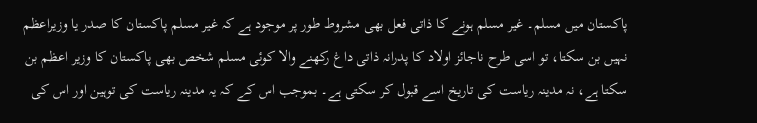پاکستان میں مسلم۔ غیر مسلم ہونے کا ذاتی فعل بھی مشروط طور پر موجود ہے کہ غیر مسلم پاکستان کا صدر یا وزیراعظم نہیں بن سکتا، تو اسی طرح ناجائز اولاد کا پدرانہ ذاتی داغ رکھنے والا کوئی مسلم شخص بھی پاکستان کا وزیر اعظم بن سکتا ہے، نہ مدینہ ریاست کی تاریخ اسے قبول کر سکتی ہے۔ بموجب اس کے کہ یہ مدینہ ریاست کی توہین اور اس کی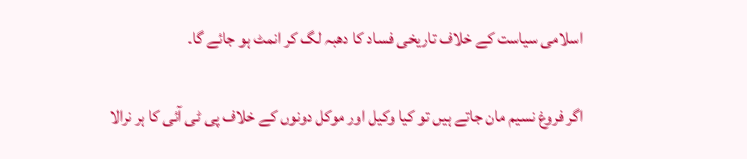اسلامی سیاست کے خلاف تاریخی فساد کا دھبہ لگ کر انمٹ ہو جائے گا۔

اگر فروغ نسیم مان جاتے ہیں تو کیا وکیل اور موکل دونوں کے خلاف پی ٹی آئی کا ہر نرالا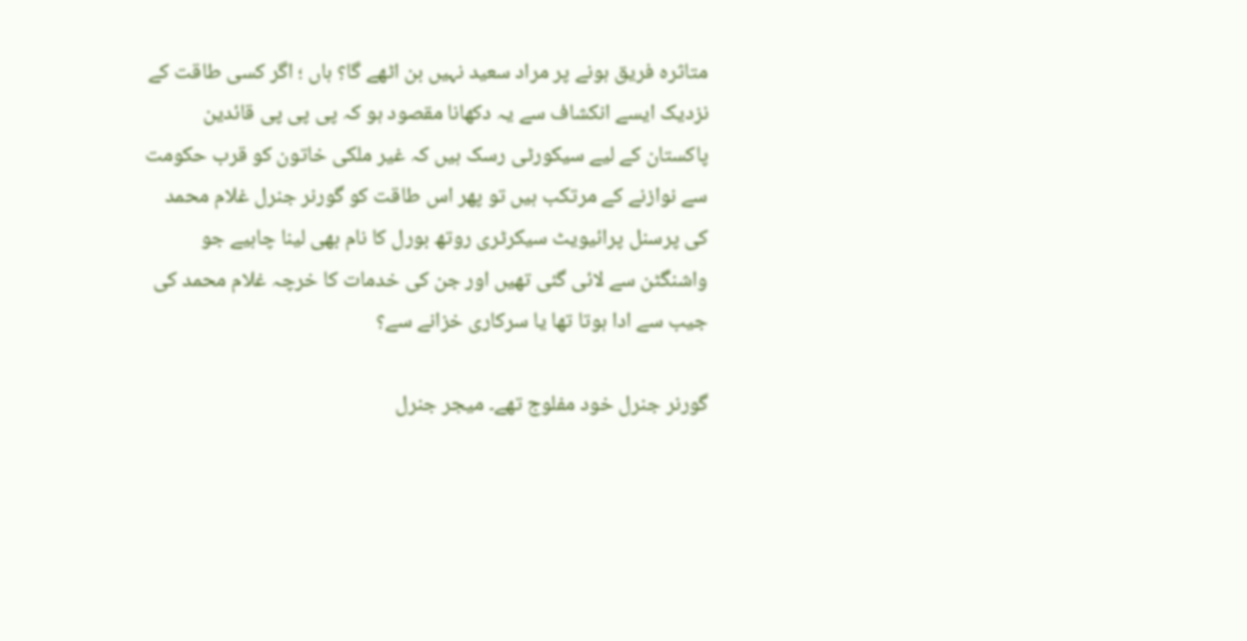متاثرہ فریق ہونے پر مراد سعید نہیں بن اٹھے گا؟ ہاں ؛ اگر کسی طاقت کے نزدیک ایسے انکشاف سے یہ دکھانا مقصود ہو کہ پی پی پی قائدین پاکستان کے لیے سیکورٹی رسک ہیں کہ غیر ملکی خاتون کو قرب حکومت سے نوازنے کے مرتکب ہیں تو پھر اس طاقت کو گورنر جنرل غلام محمد کی پرسنل پرائیویٹ سیکرٹری روتھ بورل کا نام بھی لینا چاہیے جو واشنگٹن سے لائی گئی تھیں اور جن کی خدمات کا خرچہ غلام محمد کی جیب سے ادا ہوتا تھا یا سرکاری خزانے سے؟

گورنر جنرل خود مفلوج تھے۔ میجر جنرل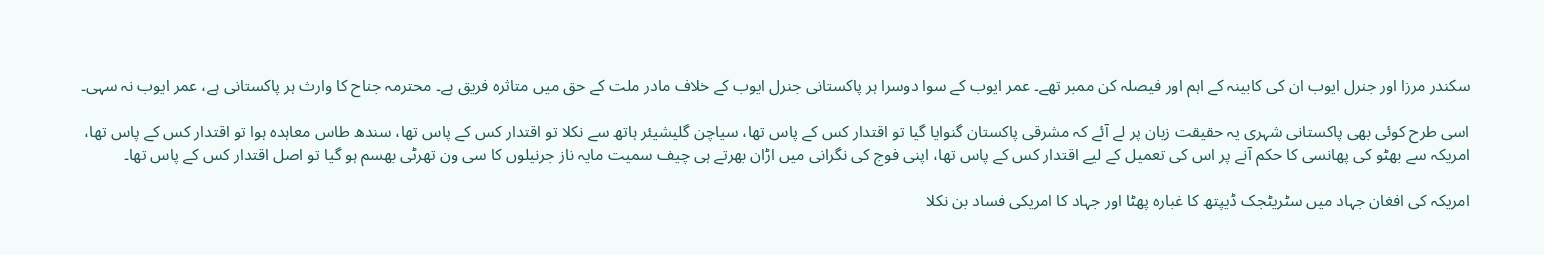سکندر مرزا اور جنرل ایوب ان کی کابینہ کے اہم اور فیصلہ کن ممبر تھے۔ عمر ایوب کے سوا دوسرا ہر پاکستانی جنرل ایوب کے خلاف مادر ملت کے حق میں متاثرہ فریق ہے۔ محترمہ جناح کا وارث ہر پاکستانی ہے، عمر ایوب نہ سہی۔

اسی طرح کوئی بھی پاکستانی شہری یہ حقیقت زبان پر لے آئے کہ مشرقی پاکستان گنوایا گیا تو اقتدار کس کے پاس تھا، سیاچن گلیشیئر ہاتھ سے نکلا تو اقتدار کس کے پاس تھا، سندھ طاس معاہدہ ہوا تو اقتدار کس کے پاس تھا، امریکہ سے بھٹو کی پھانسی کا حکم آنے پر اس کی تعمیل کے لیے اقتدار کس کے پاس تھا، اپنی فوج کی نگرانی میں اڑان بھرتے ہی چیف سمیت مایہ ناز جرنیلوں کا سی ون تھرٹی بھسم ہو گیا تو اصل اقتدار کس کے پاس تھا۔

امریکہ کی افغان جہاد میں سٹریٹجک ڈیپتھ کا غبارہ پھٹا اور جہاد کا امریکی فساد بن نکلا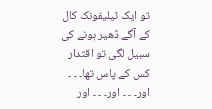تو ایک ٹیلیفونک کال کے آگے ڈھیر ہونے کی سبیل لگی تو اقتدار کس کے پاس تھا۔ ۔ ۔ اور۔ ۔ ۔ اور۔ ۔ ۔ اور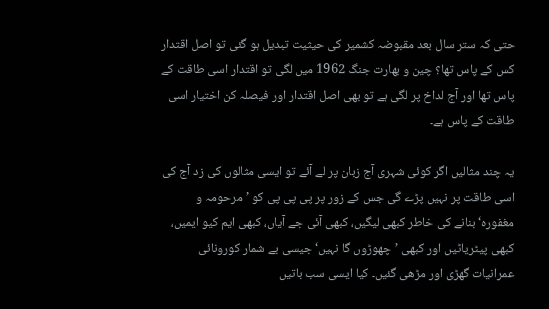حتی کہ ستر سال بعد مقبوضہ کشمیر کی حیثیت تبدیل ہو گئی تو اصل اقتدار کس کے پاس تھا؟ چین و بھارت جنگ 1962 میں لگی تو اقتدار اسی طاقت کے پاس تھا اور آج لداخ پر لگی ہے تو بھی اصل اقتدار اور فیصلہ کن اختیار اسی طاقت کے پاس ہے۔

یہ چند مثالیں اگر کوئی شہری آج زبان پر لے آئے تو ایسی مثالوں کی زد آج کی اسی طاقت پر نہیں پڑے گی جس کے زور پر پی پی پی کو ’مرحومہ و مغفورہ‘ بنانے کی خاطر کبھی لیگیں، کبھی آئی جے آیاں، کبھی ایم کیو ایمیں، کبھی پیٹریاٹیں اور کبھی ’چھوڑوں گا نہیں‘ جیسی بے شمار کورونائی عمرانیات گھڑی اور مڑھی گئیں۔ کیا ایسی سب باتیں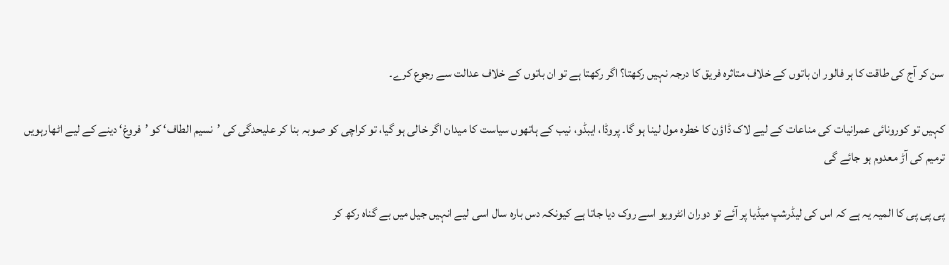سن کر آج کی طاقت کا ہر فالور ان باتوں کے خلاف متاثرہ فریق کا درجہ نہیں رکھتا؟ اگر رکھتا ہے تو ان باتوں کے خلاف عدالت سے رجوع کرے۔

کہیں تو کورونائی عمرانیات کی مناعات کے لیے لاک ڈاؤن کا خطرہ مول لینا ہو گا۔ پروڈا، ایبڈو، نیب کے ہاتھوں سیاست کا میدان اگر خالی ہو گیا، تو کراچی کو صوبہ بنا کر علیحدگی کی ’نسیم الطاف‘ کو ’فروغ‘ دینے کے لیے اٹھارہویں ترمیم کی آڑ معدوم ہو جائے گی

پی پی پی کا المیہ یہ ہے کہ اس کی لیڈرشپ میڈیا پر آئے تو دوران انٹرویو اسے روک دیا جاتا ہے کیونکہ دس بارہ سال اسی لیے انہیں جیل میں بے گناہ رکھ کر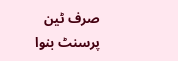صرف ٹین پرسنٹ بنوا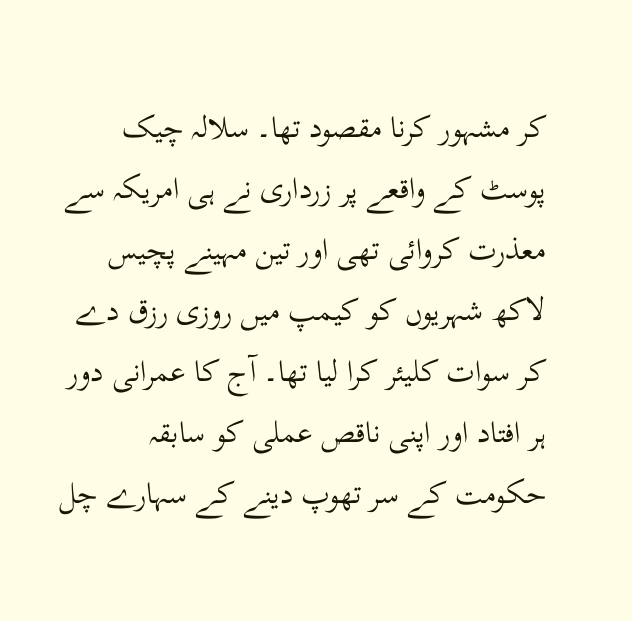کر مشہور کرنا مقصود تھا۔ سلالہ چیک پوسٹ کے واقعے پر زرداری نے ہی امریکہ سے معذرت کروائی تھی اور تین مہینے پچیس لاکھ شہریوں کو کیمپ میں روزی رزق دے کر سوات کلیئر کرا لیا تھا۔ آج کا عمرانی دور ہر افتاد اور اپنی ناقص عملی کو سابقہ حکومت کے سر تھوپ دینے کے سہارے چل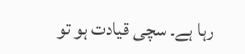رہا ہے۔ سچی قیادت ہو تو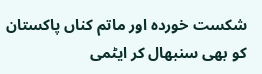شکست خوردہ اور ماتم کناں پاکستان کو بھی سنبھال کر ایٹمی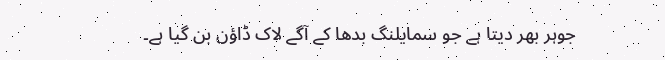جوہر بھر دیتا ہے جو سمایلنگ بدھا کے آگے لاک ڈاؤن بن گیا ہے۔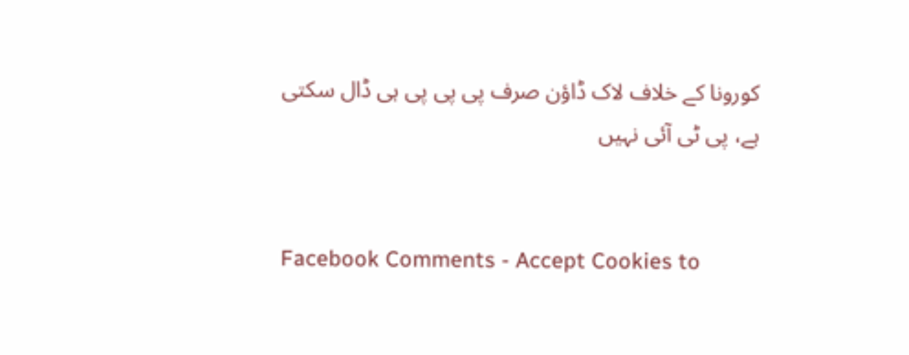کورونا کے خلاف لاک ڈاؤن صرف پی پی پی ہی ڈال سکتی ہے، پی ٹی آئی نہیں


Facebook Comments - Accept Cookies to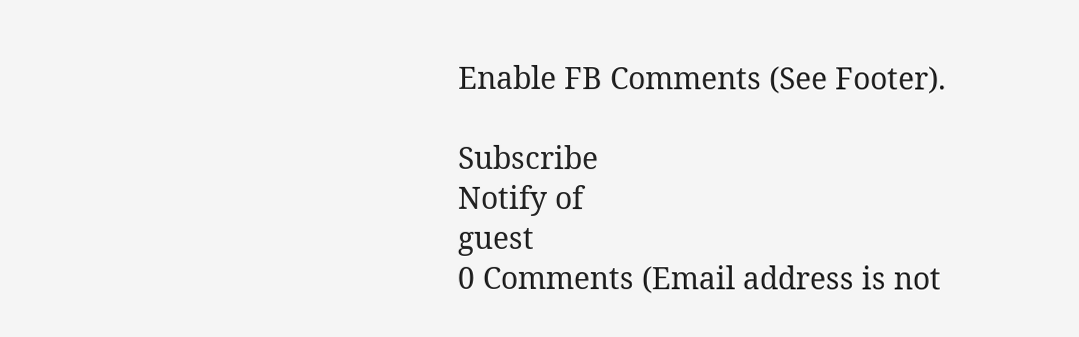Enable FB Comments (See Footer).

Subscribe
Notify of
guest
0 Comments (Email address is not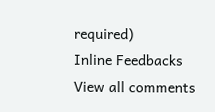required)
Inline Feedbacks
View all comments